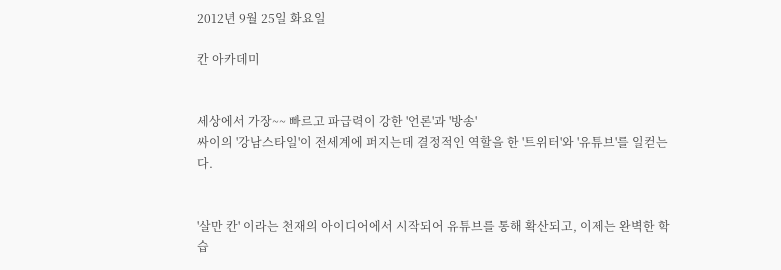2012년 9월 25일 화요일

칸 아카데미


세상에서 가장~~ 빠르고 파급력이 강한 '언론'과 '방송'
싸이의 '강남스타일'이 전세계에 퍼지는데 결정적인 역할을 한 '트위터'와 '유튜브'를 일컫는다.


'살만 칸' 이라는 천재의 아이디어에서 시작되어 유튜브를 통해 확산되고, 이제는 완벽한 학습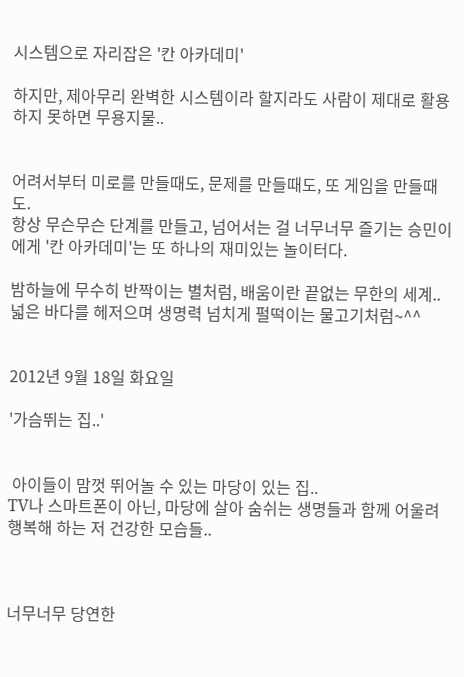시스템으로 자리잡은 '칸 아카데미'

하지만, 제아무리 완벽한 시스템이라 할지라도 사람이 제대로 활용하지 못하면 무용지물..


어려서부터 미로를 만들때도, 문제를 만들때도, 또 게임을 만들때도.
항상 무슨무슨 단계를 만들고, 넘어서는 걸 너무너무 즐기는 승민이에게 '칸 아카데미'는 또 하나의 재미있는 놀이터다.

밤하늘에 무수히 반짝이는 별처럼, 배움이란 끝없는 무한의 세계..
넓은 바다를 헤저으며 생명력 넘치게 펄떡이는 물고기처럼~^^


2012년 9월 18일 화요일

'가슴뛰는 집..'


 아이들이 맘껏 뛰어놀 수 있는 마당이 있는 집..
TV나 스마트폰이 아닌, 마당에 살아 숨쉬는 생명들과 함께 어울려 행복해 하는 저 건강한 모습들..



너무너무 당연한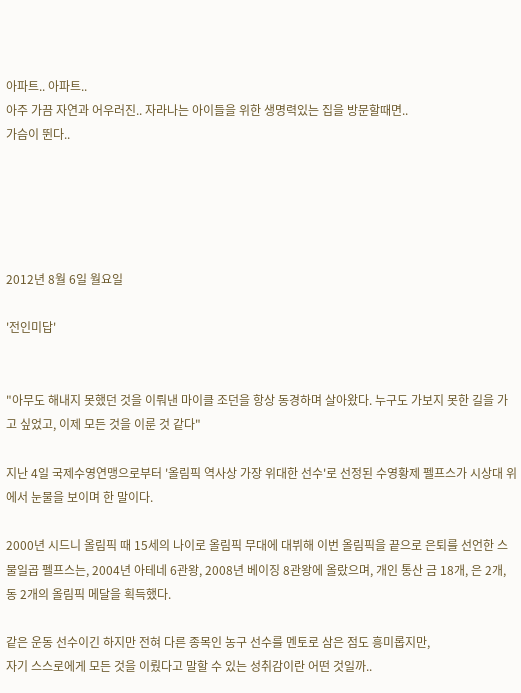아파트.. 아파트..
아주 가끔 자연과 어우러진.. 자라나는 아이들을 위한 생명력있는 집을 방문할때면..
가슴이 뛴다..





2012년 8월 6일 월요일

'전인미답'


"아무도 해내지 못했던 것을 이뤄낸 마이클 조던을 항상 동경하며 살아왔다. 누구도 가보지 못한 길을 가고 싶었고, 이제 모든 것을 이룬 것 같다"

지난 4일 국제수영연맹으로부터 '올림픽 역사상 가장 위대한 선수'로 선정된 수영황제 펠프스가 시상대 위에서 눈물을 보이며 한 말이다.

2000년 시드니 올림픽 때 15세의 나이로 올림픽 무대에 대뷔해 이번 올림픽을 끝으로 은퇴를 선언한 스물일곱 펠프스는, 2004년 아테네 6관왕, 2008년 베이징 8관왕에 올랐으며, 개인 통산 금 18개, 은 2개, 동 2개의 올림픽 메달을 획득했다.

같은 운동 선수이긴 하지만 전혀 다른 종목인 농구 선수를 멘토로 삼은 점도 흥미롭지만,
자기 스스로에게 모든 것을 이뤘다고 말할 수 있는 성취감이란 어떤 것일까..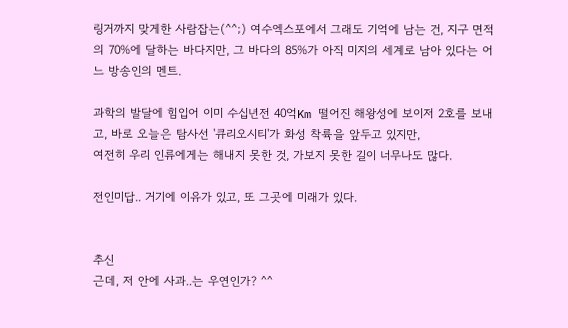링거까지 맞게한 사람잡는(^^;) 여수엑스포에서 그래도 기억에 남는 건, 지구 면적의 70%에 달하는 바다지만, 그 바다의 85%가 아직 미지의 세계로 남아 있다는 어느 방송인의 멘트.

과학의 발달에 힘입어 이미 수십년전 40억Km 떨어진 해왕성에 보이저 2호를 보내고, 바로 오늘은 탐사선 '큐리오시티'가 화성 착륙을 앞두고 있지만,
여전히 우리 인류에게는 해내지 못한 것, 가보지 못한 길이 너무나도 많다.

전인미답.. 거기에 이유가 있고, 또 그곳에 미래가 있다.


추신
근데, 저 안에 사과..는 우연인가? ^^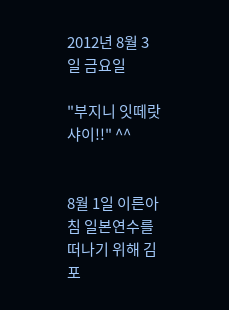2012년 8월 3일 금요일

"부지니 잇떼랏샤이!!" ^^


8월 1일 이른아침 일본연수를 떠나기 위해 김포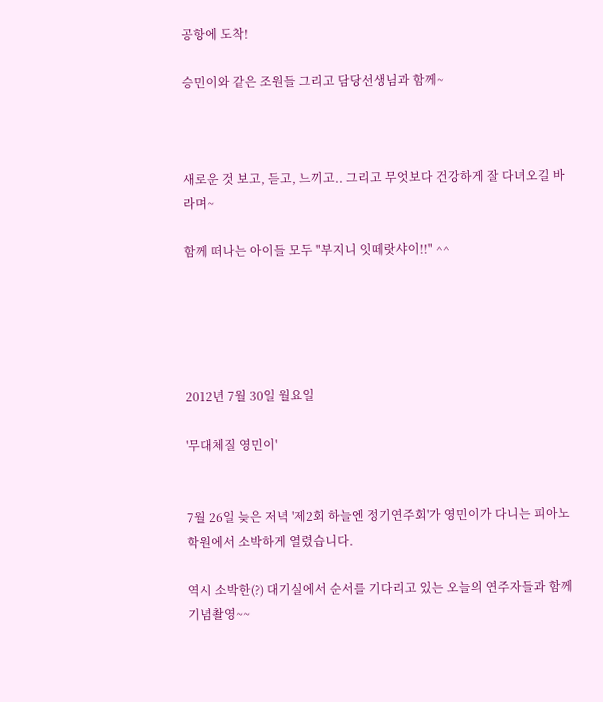공항에 도착!

승민이와 같은 조원들 그리고 담당선생님과 함께~



새로운 것 보고, 듣고, 느끼고.. 그리고 무엇보다 건강하게 잘 다녀오길 바라며~

함께 떠나는 아이들 모두 "부지니 잇떼랏샤이!!" ^^





2012년 7월 30일 월요일

'무대체질 영민이'


7월 26일 늦은 저녁 '제2회 하늘엔 정기연주회'가 영민이가 다니는 피아노 학원에서 소박하게 열렸습니다.

역시 소박한(?) 대기실에서 순서를 기다리고 있는 오늘의 연주자들과 함께 기념촬영~~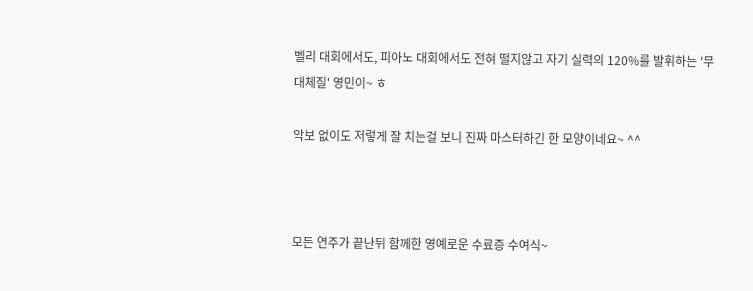벨리 대회에서도, 피아노 대회에서도 전혀 떨지않고 자기 실력의 120%를 발휘하는 '무대체질' 영민이~ ㅎ

악보 없이도 저렇게 잘 치는걸 보니 진짜 마스터하긴 한 모양이네요~ ^^



모든 연주가 끝난뒤 함께한 영예로운 수료증 수여식~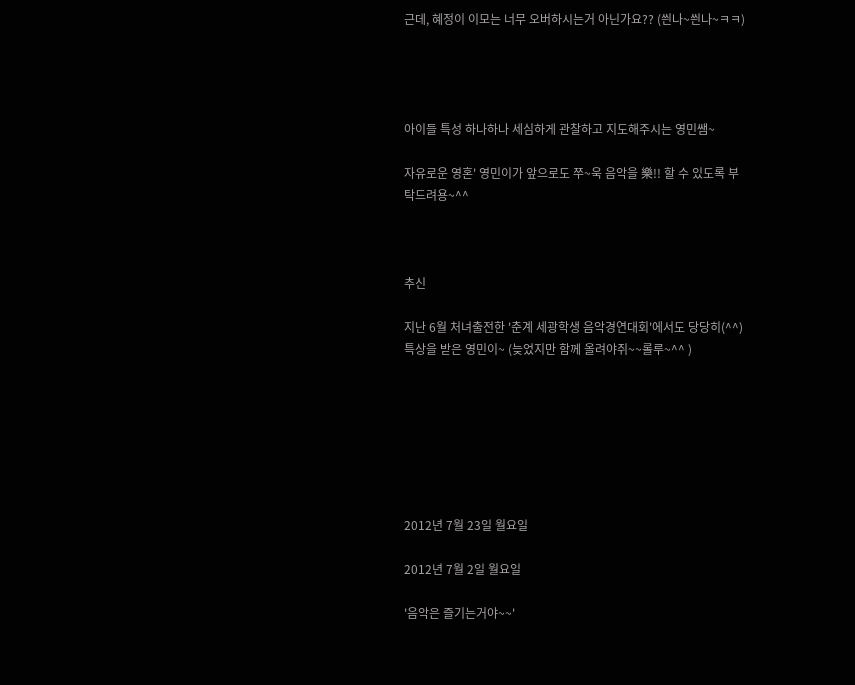근데, 혜정이 이모는 너무 오버하시는거 아닌가요?? (씐나~씐나~ㅋㅋ)




아이들 특성 하나하나 세심하게 관찰하고 지도해주시는 영민쌤~

자유로운 영혼' 영민이가 앞으로도 쭈~욱 음악을 樂!! 할 수 있도록 부탁드려용~^^



추신

지난 6월 처녀출전한 '춘계 세광학생 음악경연대회'에서도 당당히(^^) 특상을 받은 영민이~ (늦었지만 함께 올려야쥐~~롤루~^^ )







2012년 7월 23일 월요일

2012년 7월 2일 월요일

'음악은 즐기는거야~~'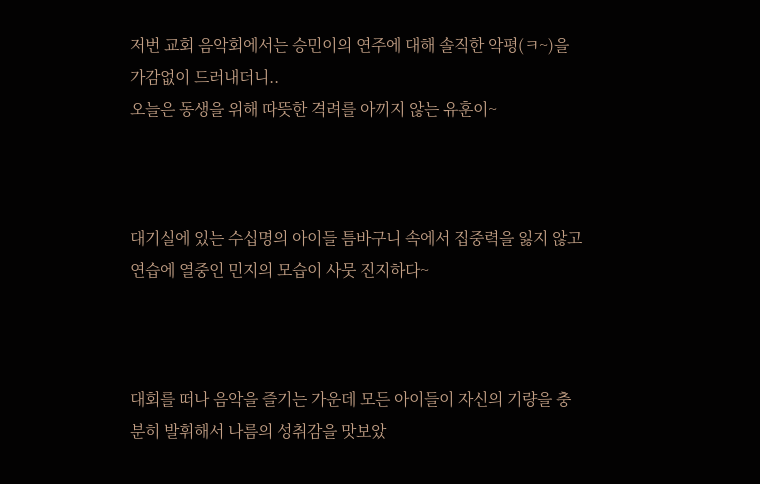저번 교회 음악회에서는 승민이의 연주에 대해 솔직한 악평(ㅋ~)을 가감없이 드러내더니..
오늘은 동생을 위해 따뜻한 격려를 아끼지 않는 유훈이~



대기실에 있는 수십명의 아이들 틈바구니 속에서 집중력을 잃지 않고 연습에 열중인 민지의 모습이 사뭇 진지하다~



대회를 떠나 음악을 즐기는 가운데 모든 아이들이 자신의 기량을 충분히 발휘해서 나름의 성취감을 맛보았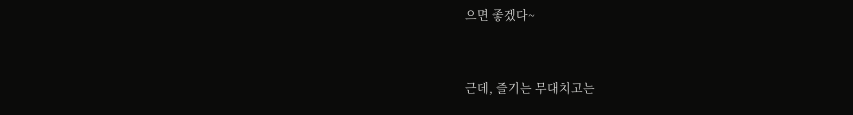으면 좋겠다~


근데, 즐기는 무대치고는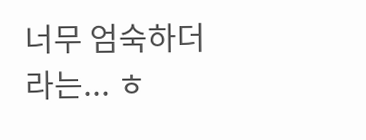너무 엄숙하더라는... ㅎ